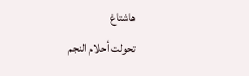هاشتاغ
تحولت أحلام النجم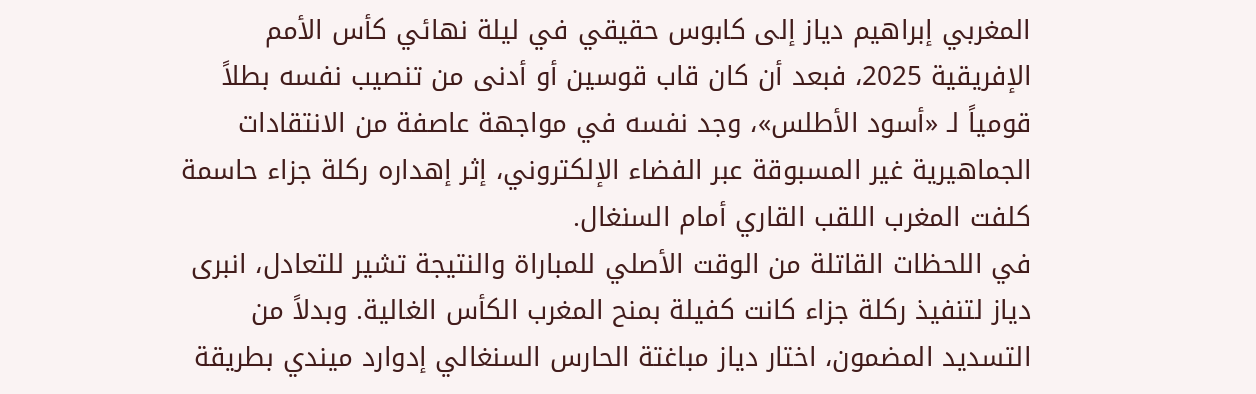المغربي إبراهيم دياز إلى كابوس حقيقي في ليلة نهائي كأس الأمم الإفريقية 2025، فبعد أن كان قاب قوسين أو أدنى من تنصيب نفسه بطلاً قومياً لـ «أسود الأطلس»، وجد نفسه في مواجهة عاصفة من الانتقادات الجماهيرية غير المسبوقة عبر الفضاء الإلكتروني، إثر إهداره ركلة جزاء حاسمة كلفت المغرب اللقب القاري أمام السنغال.
في اللحظات القاتلة من الوقت الأصلي للمباراة والنتيجة تشير للتعادل، انبرى دياز لتنفيذ ركلة جزاء كانت كفيلة بمنح المغرب الكأس الغالية. وبدلاً من التسديد المضمون، اختار دياز مباغتة الحارس السنغالي إدوارد ميندي بطريقة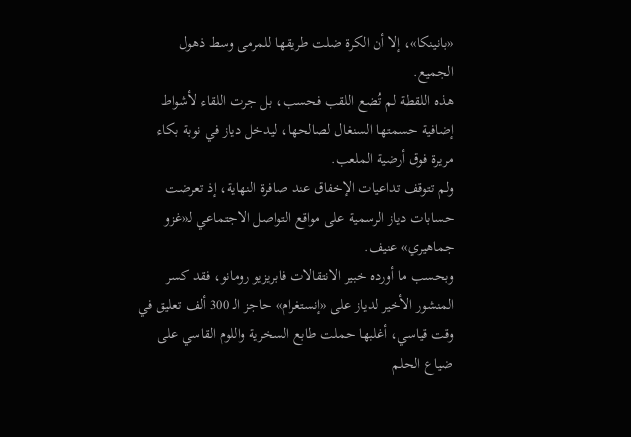«بانينكا»، إلا أن الكرة ضلت طريقها للمرمى وسط ذهول الجميع.
هذه اللقطة لم تُضع اللقب فحسب، بل جرت اللقاء لأشواط إضافية حسمتها السنغال لصالحها، ليدخل دياز في نوبة بكاء مريرة فوق أرضية الملعب.
ولم تتوقف تداعيات الإخفاق عند صافرة النهاية، إذ تعرضت حسابات دياز الرسمية على مواقع التواصل الاجتماعي لـ«غزو جماهيري» عنيف.
وبحسب ما أورده خبير الانتقالات فابريزيو رومانو، فقد كسر المنشور الأخير لدياز على «إنستغرام» حاجز الـ 300 ألف تعليق في وقت قياسي، أغلبها حملت طابع السخرية واللوم القاسي على ضياع الحلم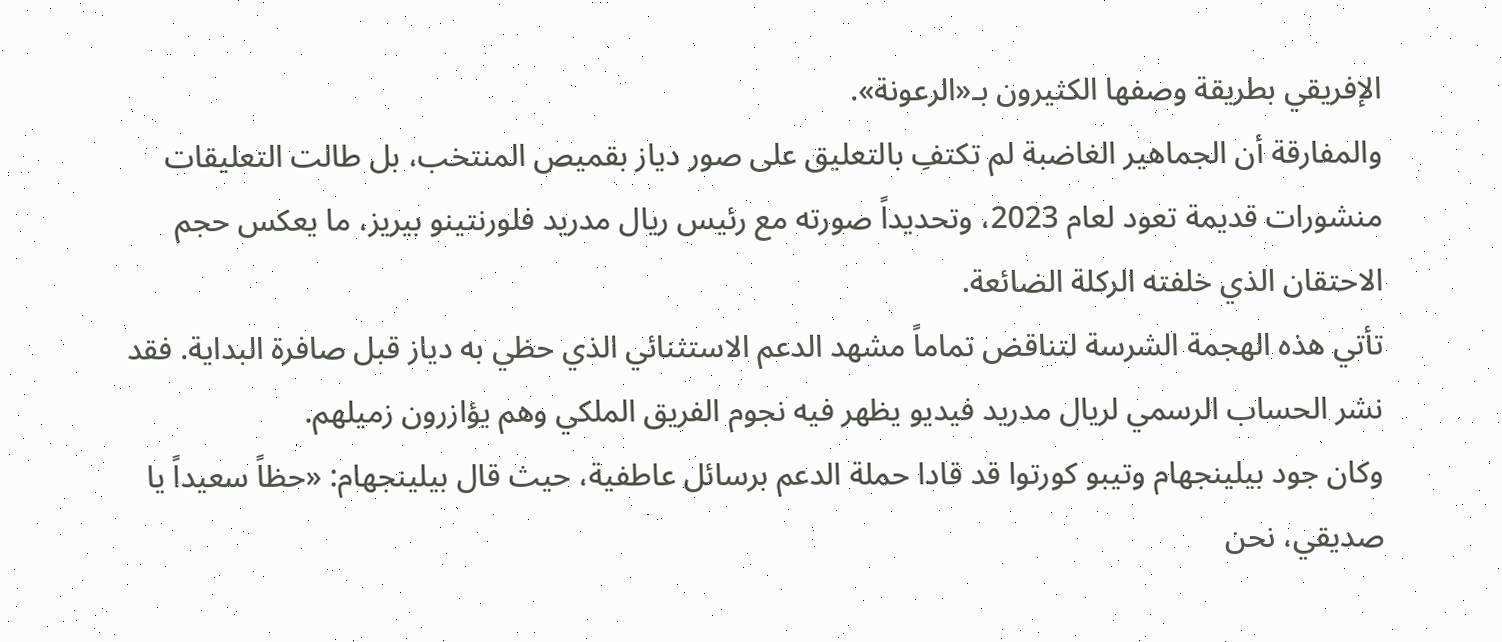الإفريقي بطريقة وصفها الكثيرون بـ«الرعونة».
والمفارقة أن الجماهير الغاضبة لم تكتفِ بالتعليق على صور دياز بقميص المنتخب، بل طالت التعليقات منشورات قديمة تعود لعام 2023، وتحديداً صورته مع رئيس ريال مدريد فلورنتينو بيريز، ما يعكس حجم الاحتقان الذي خلفته الركلة الضائعة.
تأتي هذه الهجمة الشرسة لتناقض تماماً مشهد الدعم الاستثنائي الذي حظي به دياز قبل صافرة البداية. فقد نشر الحساب الرسمي لريال مدريد فيديو يظهر فيه نجوم الفريق الملكي وهم يؤازرون زميلهم.
وكان جود بيلينجهام وتيبو كورتوا قد قادا حملة الدعم برسائل عاطفية، حيث قال بيلينجهام: «حظاً سعيداً يا صديقي، نحن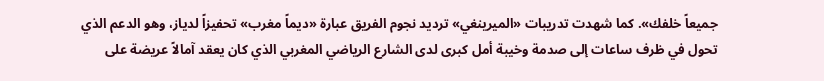جميعاً خلفك». كما شهدت تدريبات «الميرينغي» ترديد نجوم الفريق عبارة «ديماً مغرب» تحفيزاً لدياز، وهو الدعم الذي تحول في ظرف ساعات إلى صدمة وخيبة أمل كبرى لدى الشارع الرياضي المغربي الذي كان يعقد آمالاً عريضة على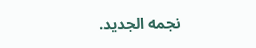نجمه الجديد.